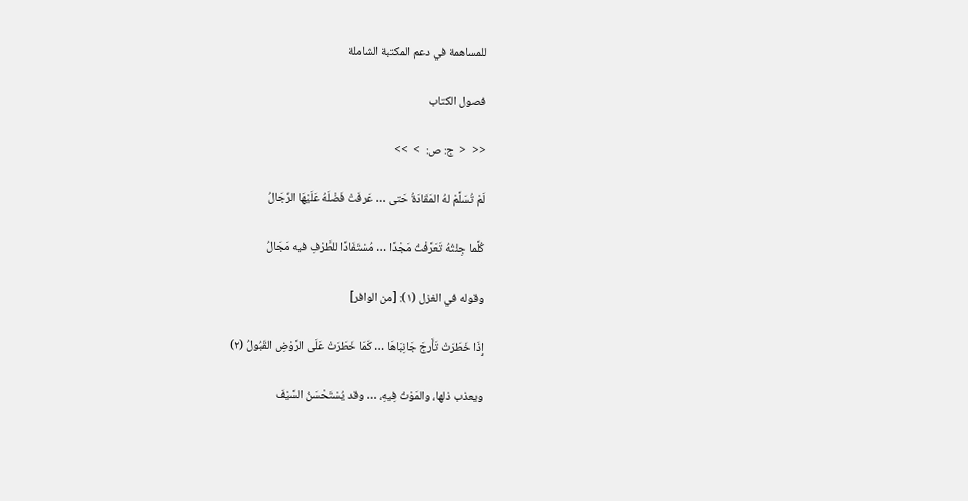للمساهمة في دعم المكتبة الشاملة

فصول الكتاب

<<  <  ج: ص:  >  >>

لَمْ تُسَلَّمْ لهُ المَقَادَةُ حَتى … عَرفَتْ فَضْلَهُ عَلَيْهَا الرِّجَالُ

كُلَّما جِئْتُهُ تَعَرَّفْتُ مَجْدًا … مُسْتَفَادًا للطَّرْفِ فيه مَجَالُ

وقوله في الغزل (١): [من الوافر]

إِذَا خَطَرَتْ تَأَرجَ جَانِبَاهَا … كَمَا خَطَرَتْ عَلَى الرَّوْضِ القَبُولُ (٢)

ويعذب ذلها، والمَوْتُ فِيهِ، … وقد يُسْتَحْسَنُ السَّيْفَ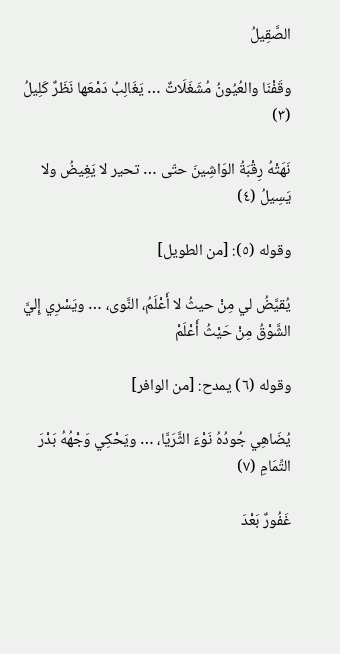الصَّقِيلُ

وقَفْنَا والعُيُونُ مُشَغَلَاتٌ … يَغَالِبُ دَمْعَها نَظَرٌ كَلِيلُ (٣)

نَهَتْهُ رِقْبَةُ الوَاشِينَ حتّى … تحير لا يَغِيضُ ولا يَسِيلُ (٤)

وقوله (٥): [من الطويل]

يُقيَّضُ لي مِنْ حيثُ لا أَعْلَمُ، النَّوى، … ويَسْرِي إِليَّ الشَّوْقُ مِنْ حَيْثُ أَعْلَمْ

وقوله (٦) يمدح: [من الوافر]

يُضَاهِي جُودُهُ نَوْءَ الثَّرَيَّا، … ويَحْكِي وَجْهُهُ بَدْرَ التِّمَامِ (٧)

غَفُورٌ بَعْدَ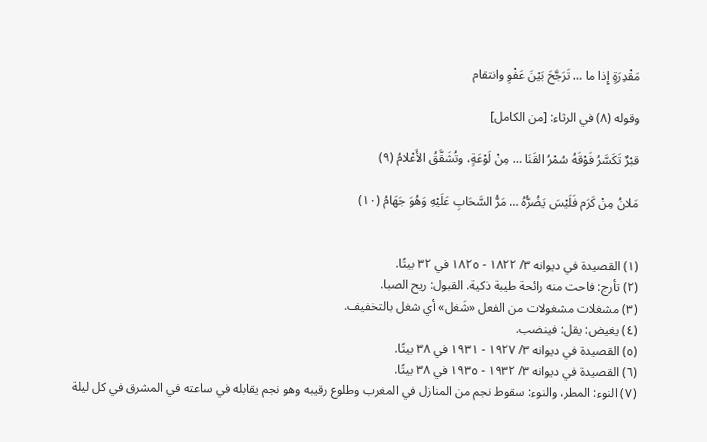مَقْدِرَةٍ إِذا ما … تَرَجَّحَ بَيْنَ عَفْوِ وانتقام

وقوله (٨) في الرثاء: [من الكامل]

قبْرٌ تَكَسَّرُ فَوْقَهُ سُمْرُ القَنَا … مِنْ لَوْعَةٍ، وتُشَقَّقُ الأَعْلامُ (٩)

مَلانُ مِنْ كَرَم فَلَيْسَ يَضُرُّهُ … مَرُّ السَّحَابِ عَلَيْهِ وَهُوَ جَهَامُ (١٠)


(١) القصيدة في ديوانه ٣/ ١٨٢٢ - ١٨٢٥ في ٣٢ بيتًا.
(٢) تأرج: فاحت منه رائحة طيبة ذكية. القبول: ريح الصبا.
(٣) مشغلات مشغولات من الفعل «شَغل» أي شغل بالتخفيف.
(٤) يغيض: يقل: فينضب.
(٥) القصيدة في ديوانه ٣/ ١٩٢٧ - ١٩٣١ في ٣٨ بيتًا.
(٦) القصيدة في ديوانه ٣/ ١٩٣٢ - ١٩٣٥ في ٣٨ بيتًا.
(٧) النوء: المطر، والنوء: سقوط نجم من المنازل في المغرب وطلوع رقيبه وهو نجم يقابله في ساعته في المشرق في كل ليلة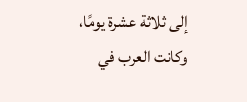إلى ثلاثة عشرة يومًا، وكانت العرب في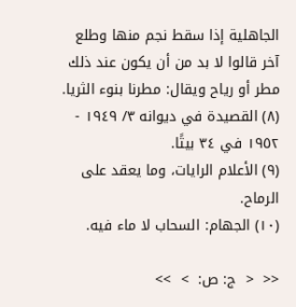الجاهلية إذا سقط نجم منها وطلع آخر قالوا لا بد من أن يكون عند ذلك مطر أو رياح ويقال: مطرنا بنوء الثريا.
(٨) القصيدة في ديوانه ٣/ ١٩٤٩ - ١٩٥٢ في ٣٤ بيتًا.
(٩) الأعلام الرايات، وما يعقد على الرماح.
(١٠) الجهام: السحاب لا ماء فيه.

<<  <  ج: ص:  >  >>